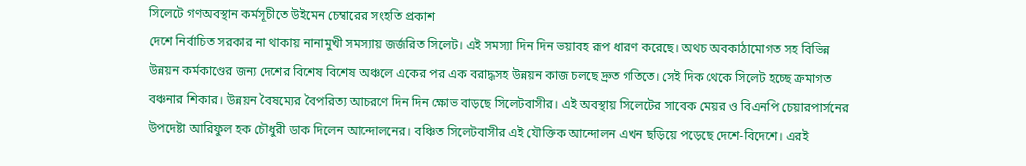সিলেটে গণঅবস্থান কর্মসূচীতে উইমেন চেম্বারের সংহতি প্রকাশ
দেশে নির্বাচিত সরকার না থাকায় নানামুখী সমস্যায় জর্জরিত সিলেট। এই সমস্যা দিন দিন ভয়াবহ রূপ ধারণ করেছে। অথচ অবকাঠামোগত সহ বিভিন্ন উন্নয়ন কর্মকাণ্ডের জন্য দেশের বিশেষ বিশেষ অঞ্চলে একের পর এক বরাদ্ধসহ উন্নয়ন কাজ চলছে দ্রুত গতিতে। সেই দিক থেকে সিলেট হচ্ছে ক্রমাগত বঞ্চনার শিকার। উন্নয়ন বৈষম্যের বৈপরিত্য আচরণে দিন দিন ক্ষোভ বাড়ছে সিলেটবাসীর। এই অবস্থায় সিলেটের সাবেক মেয়র ও বিএনপি চেয়ারপার্সনের উপদেষ্টা আরিফুল হক চৌধুরী ডাক দিলেন আন্দোলনের। বঞ্চিত সিলেটবাসীর এই যৌক্তিক আন্দোলন এখন ছড়িয়ে পড়েছে দেশে-বিদেশে। এরই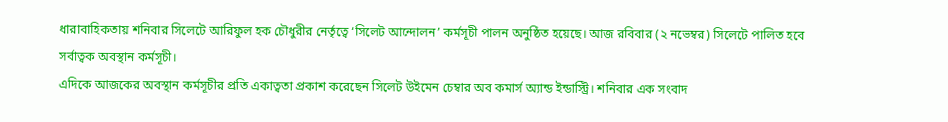ধারাবাহিকতায় শনিবার সিলেটে আরিফুল হক চৌধুরীর নের্তৃত্বে ‘সিলেট আন্দোলন’ কর্মসূচী পালন অনুষ্ঠিত হয়েছে। আজ রবিবার (২ নভেম্বর) সিলেটে পালিত হবে সর্বাত্বক অবস্থান কর্মসূচী।
এদিকে আজকের অবস্থান কর্মসূচীর প্রতি একাত্বতা প্রকাশ করেছেন সিলেট উইমেন চেম্বার অব কমার্স অ্যান্ড ইন্ডাস্ট্রি। শনিবার এক সংবাদ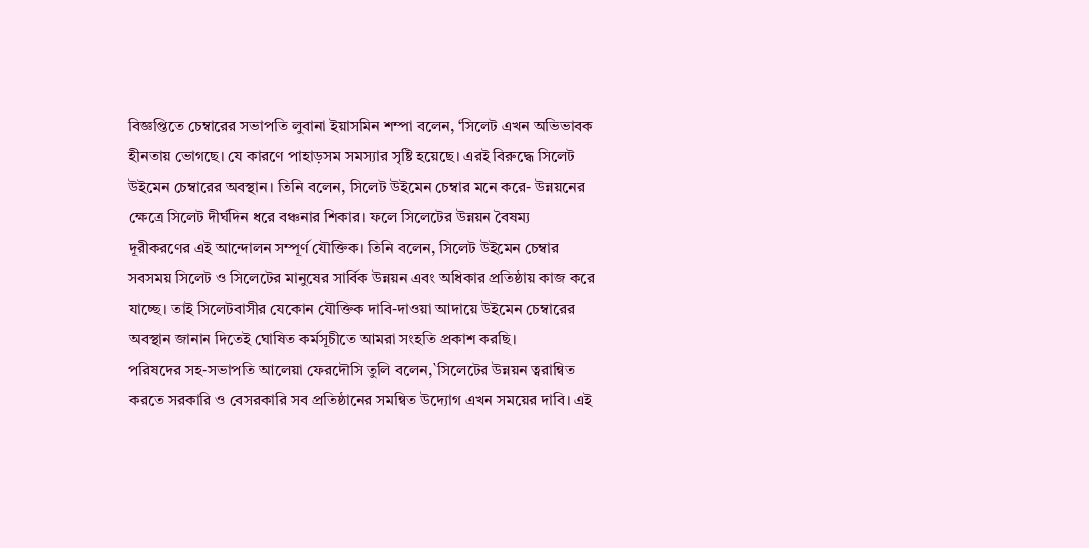বিজ্ঞপ্তিতে চেম্বারের সভাপতি লুবানা ইয়াসমিন শম্পা বলেন, ‘সিলেট এখন অভিভাবক হীনতায় ভোগছে। যে কারণে পাহাড়সম সমস্যার সৃষ্টি হয়েছে। এরই বিরুদ্ধে সিলেট উইমেন চেম্বারের অবস্থান। তিনি বলেন, সিলেট উইমেন চেম্বার মনে করে- উন্নয়নের ক্ষেত্রে সিলেট দীর্ঘদিন ধরে বঞ্চনার শিকার। ফলে সিলেটের উন্নয়ন বৈষম্য দূরীকরণের এই আন্দোলন সম্পূর্ণ যৌক্তিক। তিনি বলেন, সিলেট উইমেন চেম্বার সবসময় সিলেট ও সিলেটের মানুষের সার্বিক উন্নয়ন এবং অধিকার প্রতিষ্ঠায় কাজ করে যাচ্ছে। তাই সিলেটবাসীর যেকোন যৌক্তিক দাবি-দাওয়া আদায়ে উইমেন চেম্বারের অবস্থান জানান দিতেই ঘোষিত কর্মসূচীতে আমরা সংহতি প্রকাশ করছি।
পরিষদের সহ-সভাপতি আলেয়া ফেরদৌসি তুলি বলেন,`সিলেটের উন্নয়ন ত্বরান্বিত করতে সরকারি ও বেসরকারি সব প্রতিষ্ঠানের সমন্বিত উদ্যোগ এখন সময়ের দাবি। এই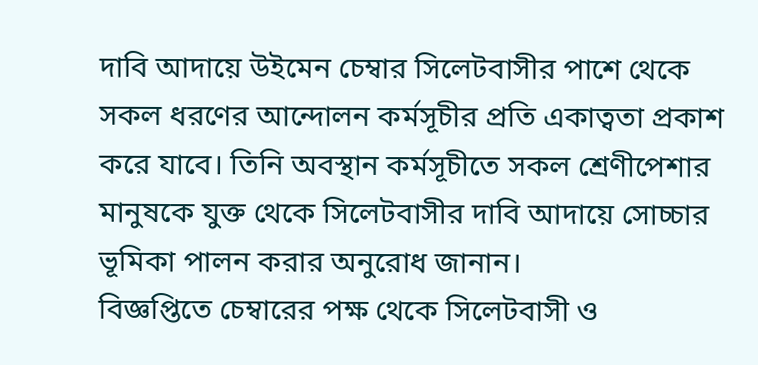দাবি আদায়ে উইমেন চেম্বার সিলেটবাসীর পাশে থেকে সকল ধরণের আন্দোলন কর্মসূচীর প্রতি একাত্বতা প্রকাশ করে যাবে। তিনি অবস্থান কর্মসূচীতে সকল শ্রেণীপেশার মানুষকে যুক্ত থেকে সিলেটবাসীর দাবি আদায়ে সোচ্চার ভূমিকা পালন করার অনুরোধ জানান।
বিজ্ঞপ্তিতে চেম্বারের পক্ষ থেকে সিলেটবাসী ও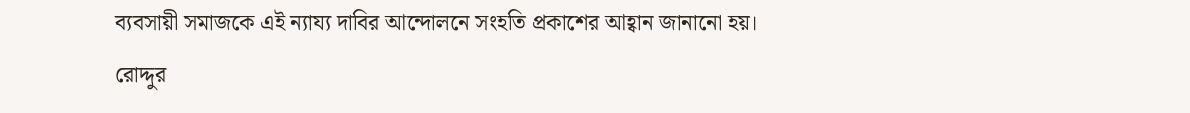ব্যবসায়ী সমাজকে এই ন্যায্য দাবির আন্দোলনে সংহতি প্রকাশের আহ্বান জানানো হয়।
রোদ্দুর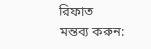রিফাত
মন্তব্য করুন: